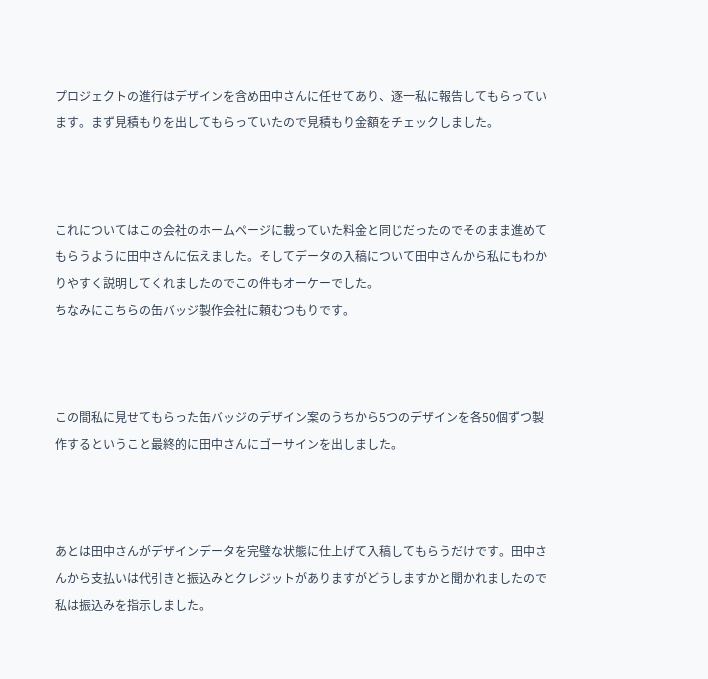プロジェクトの進行はデザインを含め田中さんに任せてあり、逐一私に報告してもらっています。まず見積もりを出してもらっていたので見積もり金額をチェックしました。



これについてはこの会社のホームページに載っていた料金と同じだったのでそのまま進めてもらうように田中さんに伝えました。そしてデータの入稿について田中さんから私にもわかりやすく説明してくれましたのでこの件もオーケーでした。
ちなみにこちらの缶バッジ製作会社に頼むつもりです。



この間私に見せてもらった缶バッジのデザイン案のうちから5つのデザインを各50個ずつ製作するということ最終的に田中さんにゴーサインを出しました。



あとは田中さんがデザインデータを完璧な状態に仕上げて入稿してもらうだけです。田中さんから支払いは代引きと振込みとクレジットがありますがどうしますかと聞かれましたので私は振込みを指示しました。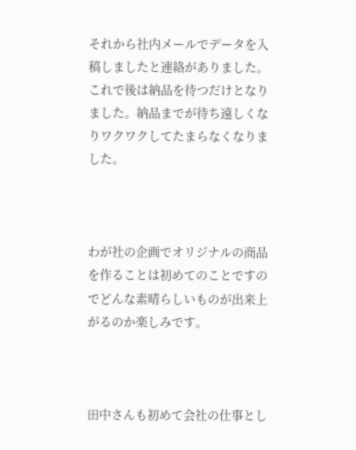それから社内メールでデータを入稿しましたと連絡がありました。これで後は納品を待つだけとなりました。納品までが待ち遠しくなりワクワクしてたまらなくなりました。



わが社の企画でオリジナルの商品を作ることは初めてのことですのでどんな素晴らしいものが出来上がるのか楽しみです。



田中さんも初めて会社の仕事とし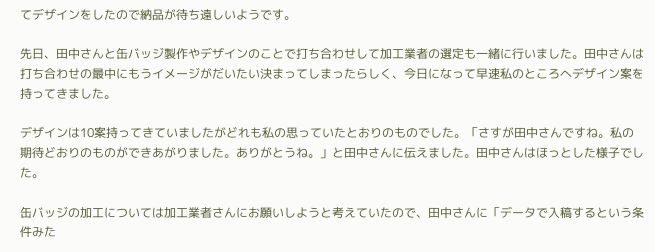てデザインをしたので納品が待ち遠しいようです。

先日、田中さんと缶バッジ製作やデザインのことで打ち合わせして加工業者の選定も一緒に行いました。田中さんは打ち合わせの最中にもうイメージがだいたい決まってしまったらしく、今日になって早速私のところへデザイン案を持ってきました。

デザインは10案持ってきていましたがどれも私の思っていたとおりのものでした。「さすが田中さんですね。私の期待どおりのものができあがりました。ありがとうね。」と田中さんに伝えました。田中さんはほっとした様子でした。

缶バッジの加工については加工業者さんにお願いしようと考えていたので、田中さんに「データで入稿するという条件みた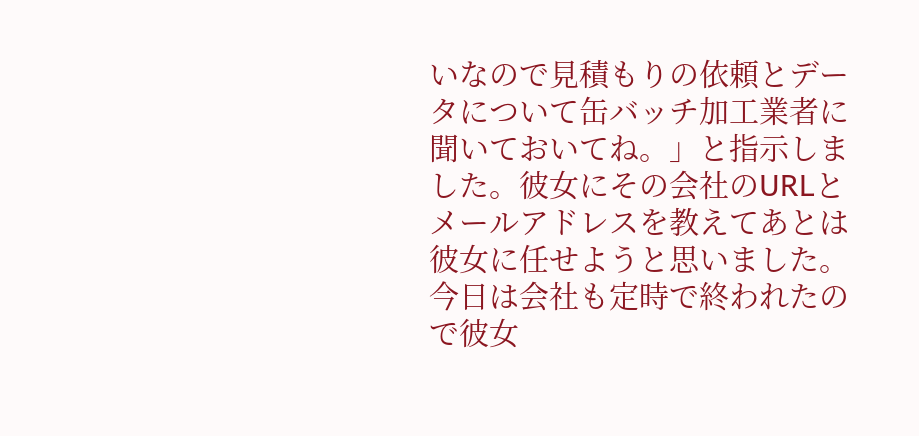いなので見積もりの依頼とデータについて缶バッチ加工業者に聞いておいてね。」と指示しました。彼女にその会社のURLとメールアドレスを教えてあとは彼女に任せようと思いました。今日は会社も定時で終われたので彼女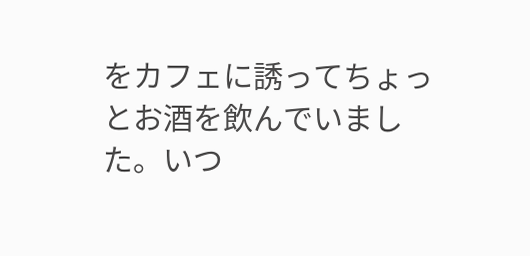をカフェに誘ってちょっとお酒を飲んでいました。いつ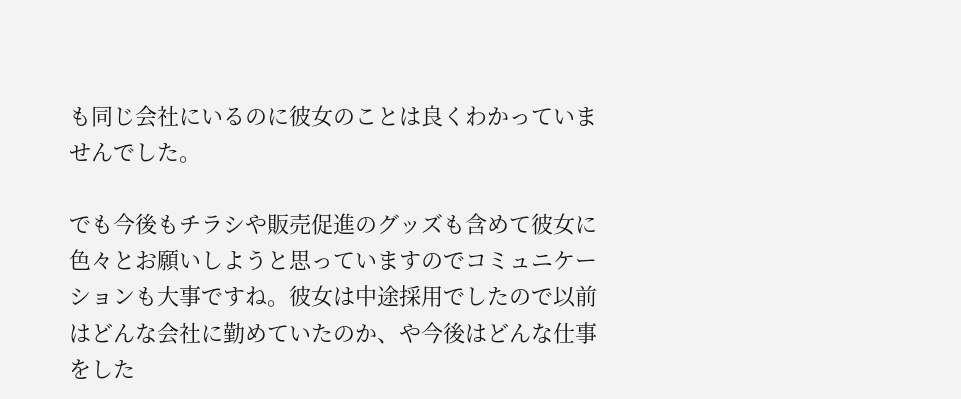も同じ会社にいるのに彼女のことは良くわかっていませんでした。

でも今後もチラシや販売促進のグッズも含めて彼女に色々とお願いしようと思っていますのでコミュニケーションも大事ですね。彼女は中途採用でしたので以前はどんな会社に勤めていたのか、や今後はどんな仕事をした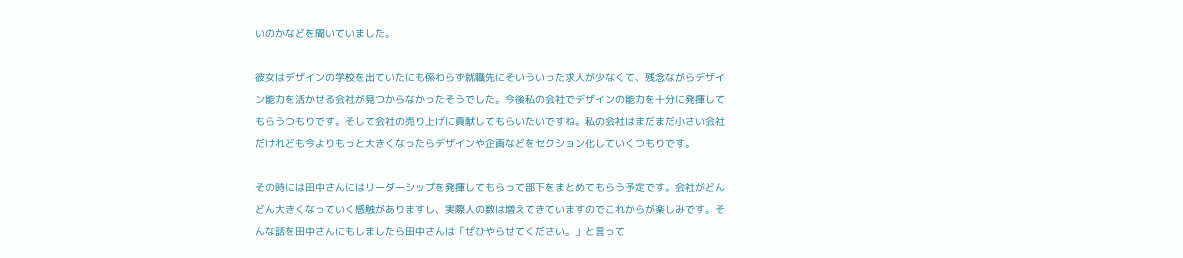いのかなどを聞いていました。

彼女はデザインの学校を出ていたにも係わらず就職先にそいういった求人が少なくて、残念ながらデザイン能力を活かせる会社が見つからなかったそうでした。今後私の会社でデザインの能力を十分に発揮してもらうつもりです。そして会社の売り上げに貢献してもらいたいですね。私の会社はまだまだ小さい会社だけれども今よりもっと大きくなったらデザインや企画などをセクション化していくつもりです。

その時には田中さんにはリーダーシップを発揮してもらって部下をまとめてもらう予定です。会社がどんどん大きくなっていく感触がありますし、実際人の数は増えてきていますのでこれからが楽しみです。そんな話を田中さんにもしましたら田中さんは「ぜひやらせてください。」と言って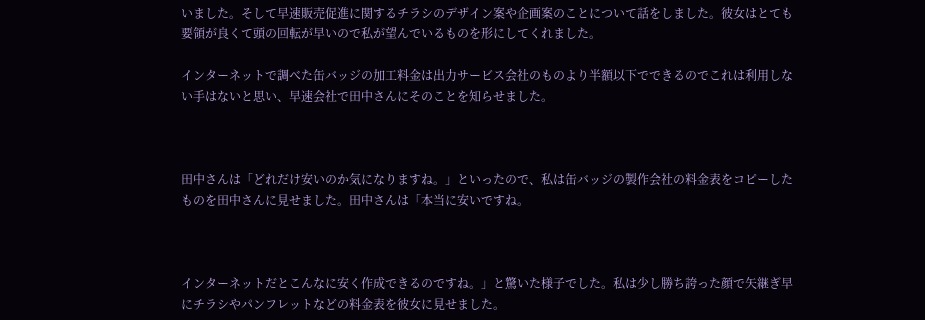いました。そして早速販売促進に関するチラシのデザイン案や企画案のことについて話をしました。彼女はとても要領が良くて頭の回転が早いので私が望んでいるものを形にしてくれました。

インターネットで調べた缶バッジの加工料金は出力サービス会社のものより半額以下でできるのでこれは利用しない手はないと思い、早速会社で田中さんにそのことを知らせました。



田中さんは「どれだけ安いのか気になりますね。」といったので、私は缶バッジの製作会社の料金表をコピーしたものを田中さんに見せました。田中さんは「本当に安いですね。



インターネットだとこんなに安く作成できるのですね。」と驚いた様子でした。私は少し勝ち誇った顔で矢継ぎ早にチラシやパンフレットなどの料金表を彼女に見せました。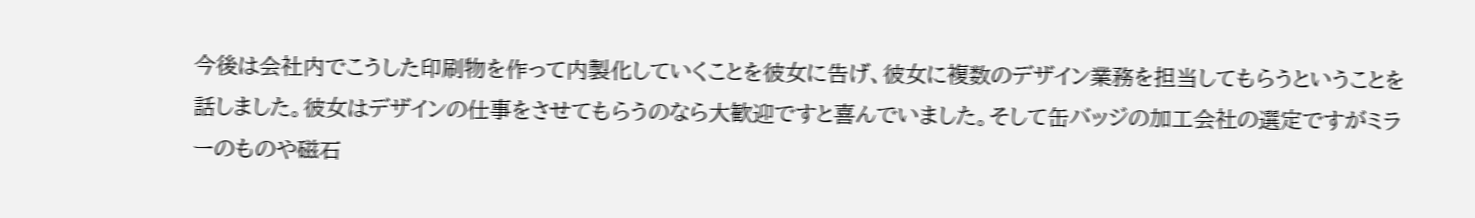今後は会社内でこうした印刷物を作って内製化していくことを彼女に告げ、彼女に複数のデザイン業務を担当してもらうということを話しました。彼女はデザインの仕事をさせてもらうのなら大歓迎ですと喜んでいました。そして缶バッジの加工会社の選定ですがミラーのものや磁石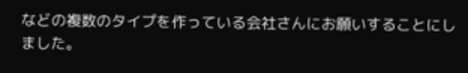などの複数のタイプを作っている会社さんにお願いすることにしました。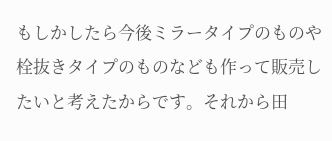もしかしたら今後ミラータイプのものや栓抜きタイプのものなども作って販売したいと考えたからです。それから田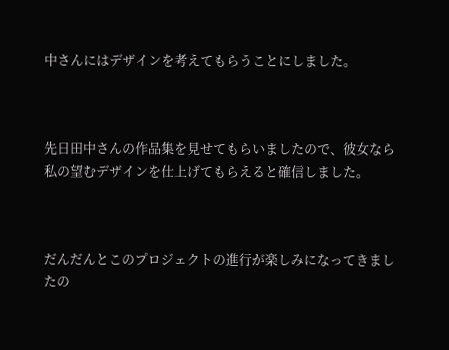中さんにはデザインを考えてもらうことにしました。



先日田中さんの作品集を見せてもらいましたので、彼女なら私の望むデザインを仕上げてもらえると確信しました。



だんだんとこのプロジェクトの進行が楽しみになってきましたの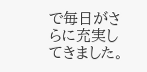で毎日がさらに充実してきました。